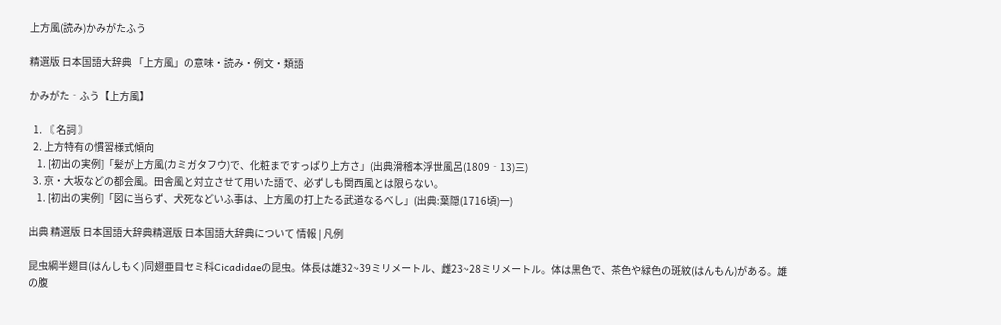上方風(読み)かみがたふう

精選版 日本国語大辞典 「上方風」の意味・読み・例文・類語

かみがた‐ふう【上方風】

  1. 〘 名詞 〙
  2. 上方特有の慣習様式傾向
    1. [初出の実例]「髪が上方風(カミガタフウ)で、化粧まですっぱり上方さ」(出典滑稽本浮世風呂(1809‐13)三)
  3. 京・大坂などの都会風。田舎風と対立させて用いた語で、必ずしも関西風とは限らない。
    1. [初出の実例]「図に当らず、犬死などいふ事は、上方風の打上たる武道なるべし」(出典:葉隠(1716頃)一)

出典 精選版 日本国語大辞典精選版 日本国語大辞典について 情報 | 凡例

昆虫綱半翅目(はんしもく)同翅亜目セミ科Cicadidaeの昆虫。体長は雄32~39ミリメートル、雌23~28ミリメートル。体は黒色で、茶色や緑色の斑紋(はんもん)がある。雄の腹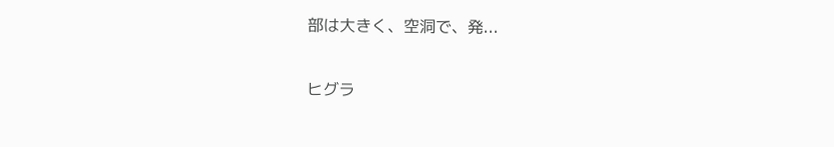部は大きく、空洞で、発...

ヒグラ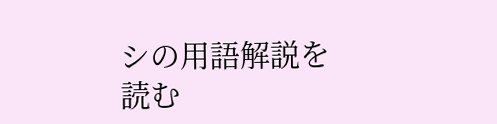シの用語解説を読む